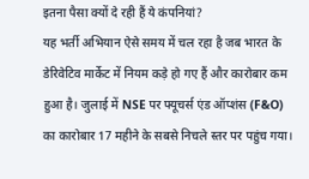इतना पैसा क्यों दे रही हैं ये कंपनियां?
यह भर्ती अभियान ऐसे समय में चल रहा है जब भारत के डेरिवेटिव मार्केट में नियम कड़े हो गए हैं और कारोबार कम हुआ है। जुलाई में NSE पर फ्यूचर्स एंड ऑप्शंस (F&O) का कारोबार 17 महीने के सबसे निचले स्तर पर पहुंच गया।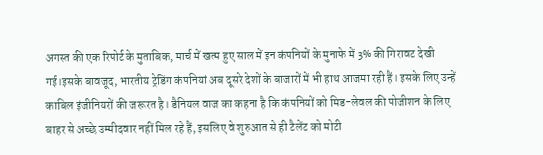अगस्त की एक रिपोर्ट के मुताबिक, मार्च में खत्म हुए साल में इन कंपनियों के मुनाफे में 3% की गिरावट देखी गई।इसके बावजूद, भारतीय ट्रेडिंग कंपनियां अब दूसरे देशों के बाजारों में भी हाथ आजमा रही हैं। इसके लिए उन्हें काबिल इंजीनियरों की जरूरत है। डैनियल वाज का कहना है कि कंपनियों को मिड-लेवल की पोजीशन के लिए बाहर से अच्छे उम्मीदवार नहीं मिल रहे हैं, इसलिए वे शुरुआत से ही टैलेंट को मोटी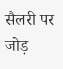सैलरी पर जोड़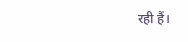रही हैं।